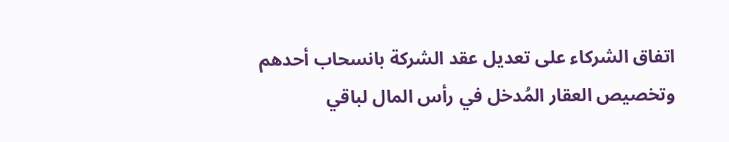اتفاق الشركاء على تعديل عقد الشركة بانسحاب أحدهم وتخصيص العقار المُدخل في رأس المال لباقي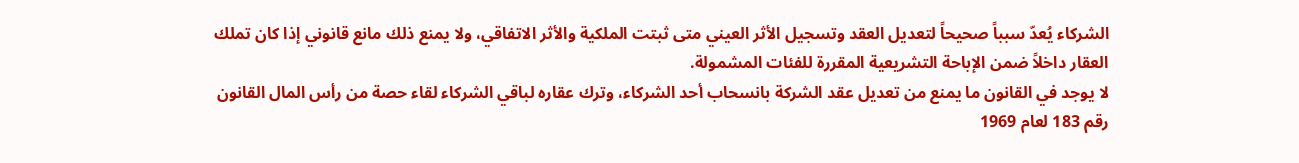الشركاء يُعدّ سبباً صحيحاً لتعديل العقد وتسجيل الأثر العيني متى ثبتت الملكية والأثر الاتفاقي، ولا يمنع ذلك مانع قانوني إذا كان تملك العقار داخلاً ضمن الإباحة التشريعية المقررة للفئات المشمولة.
لا يوجد في القانون ما يمنع من تعديل عقد الشركة بانسحاب أحد الشركاء، وترك عقاره لباقي الشركاء لقاء حصة من رأس المال القانون رقم 183 لعام 1969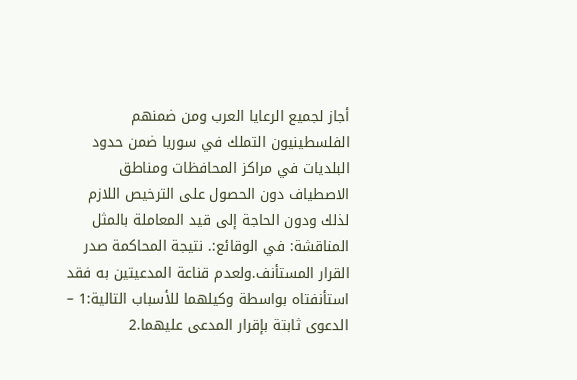أجاز لجميع الرعايا العرب ومن ضمنهم الفلسطينيون التملك في سوريا ضمن حدود البلديات في مراكز المحافظات ومناطق الاصطياف دون الحصول على الترخيص اللازم لذلك ودون الحاجة إلى قيد المعاملة بالمثل المناقشة: في الوقائع:. نتيجة المحاكمة صدر القرار المستأنف.ولعدم قناعة المدعيتين به فقد استأنفتاه بواسطة وكيلهما للأسباب التالية:1 – الدعوى ثابتة بإقرار المدعى عليهما.2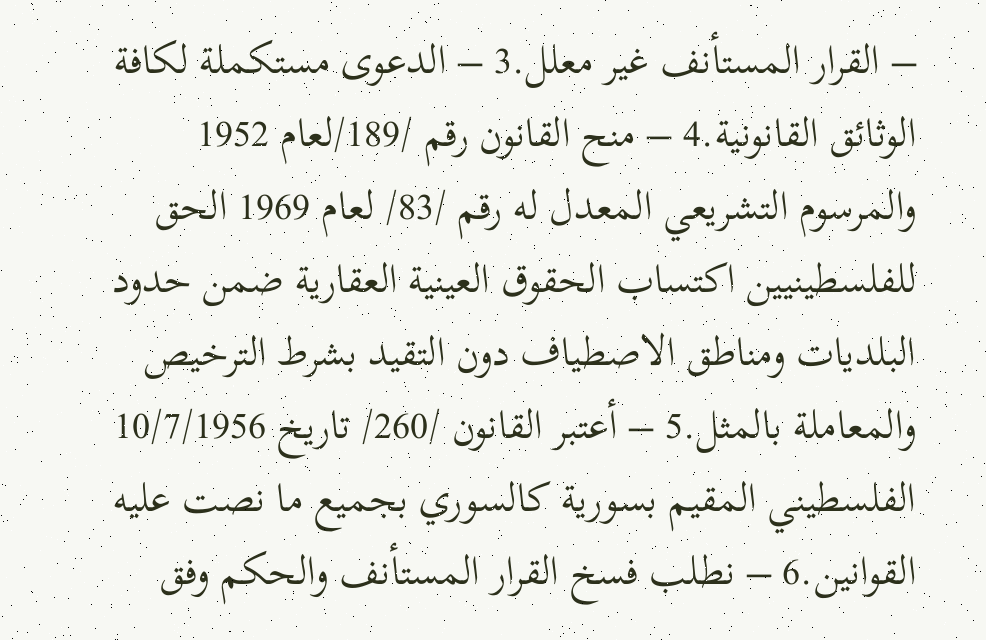– القرار المستأنف غير معلل.3 – الدعوى مستكملة لكافة الوثائق القانونية.4 – منح القانون رقم /189/لعام 1952 والمرسوم التشريعي المعدل له رقم /83/ لعام 1969 الحق للفلسطينيين اكتساب الحقوق العينية العقارية ضمن حدود البلديات ومناطق الاصطياف دون التقيد بشرط الترخيص والمعاملة بالمثل.5 – أعتبر القانون /260/ تاريخ 10/7/1956 الفلسطيني المقيم بسورية كالسوري بجميع ما نصت عليه القوانين.6 – نطلب فسخ القرار المستأنف والحكم وفق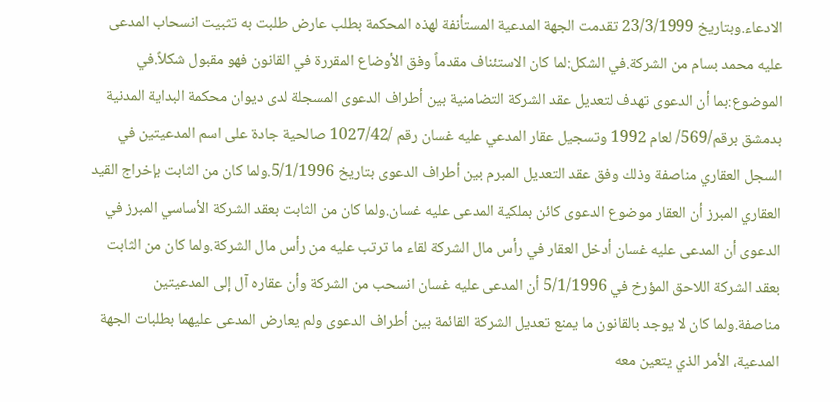الادعاء.وبتاريخ 23/3/1999 تقدمت الجهة المدعية المستأنفة لهذه المحكمة بطلب عارض طلبت به تثبيت انسحاب المدعى عليه محمد بسام من الشركة.في الشكل:لما كان الاستئناف مقدماً وفق الأوضاع المقررة في القانون فهو مقبول شكلاً.في الموضوع:بما أن الدعوى تهدف لتعديل عقد الشركة التضامنية بين أطراف الدعوى المسجلة لدى ديوان محكمة البداية المدنية بدمشق برقم/569/ لعام 1992 وتسجيل عقار المدعي عليه غسان رقم /1027/42 صالحية جادة على اسم المدعيتين في السجل العقاري مناصفة وذلك وفق عقد التعديل المبرم بين أطراف الدعوى بتاريخ 5/1/1996.ولما كان من الثابت بإخراج القيد العقاري المبرز أن العقار موضوع الدعوى كائن بملكية المدعى عليه غسان.ولما كان من الثابت بعقد الشركة الأساسي المبرز في الدعوى أن المدعى عليه غسان أدخل العقار في رأس مال الشركة لقاء ما ترتب عليه من رأس مال الشركة.ولما كان من الثابت بعقد الشركة اللاحق المؤرخ في 5/1/1996 أن المدعى عليه غسان انسحب من الشركة وأن عقاره آل إلى المدعيتين مناصفة.ولما كان لا يوجد بالقانون ما يمنع تعديل الشركة القائمة بين أطراف الدعوى ولم يعارض المدعى عليهما بطلبات الجهة المدعية، الأمر الذي يتعين معه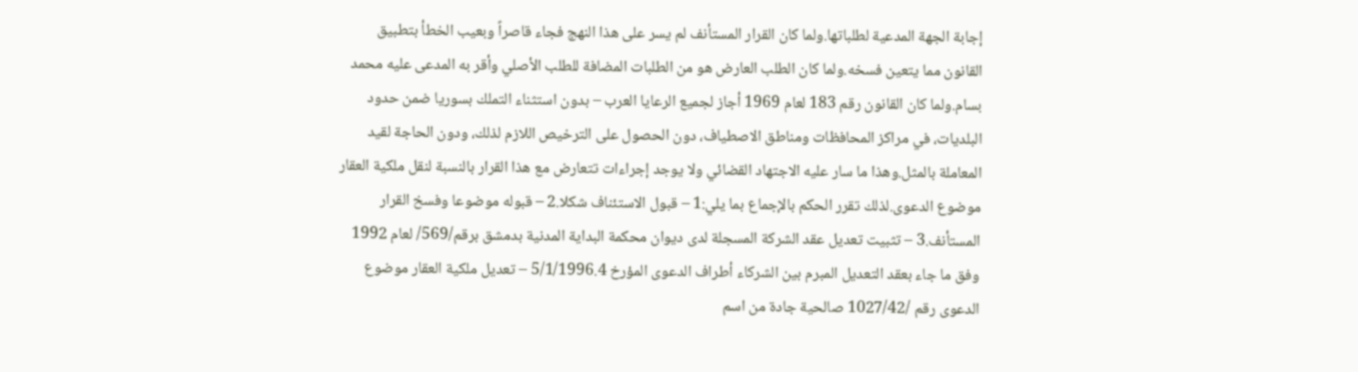إجابة الجهة المدعية لطلباتها.ولما كان القرار المستأنف لم يسر على هذا النهج فجاء قاصراً وبعيب الخطأ بتطبيق القانون مما يتعين فسخه.ولما كان الطلب العارض هو من الطلبات المضافة للطلب الأصلي وأقر به المدعى عليه محمد بسام.ولما كان القانون رقم 183 لعام 1969 أجاز لجميع الرعايا العرب – بدون استثناء التملك بسوريا ضمن حدود البلديات، في مراكز المحافظات ومناطق الاصطياف، دون الحصول على الترخيص اللازم لذلك، ودون الحاجة لقيد المعاملة بالمثل.وهذا ما سار عليه الاجتهاد القضائي ولا يوجد إجراءات تتعارض مع هذا القرار بالنسبة لنقل ملكية العقار موضوع الدعوى.لذلك تقرر الحكم بالإجماع بما يلي:1 – قبول الاستئناف شكلا.2 – قبوله موضوعا وفسخ القرار المستأنف.3 – تثبيت تعديل عقد الشركة المسجلة لدى ديوان محكمة البداية المدنية بدمشق برقم/569/ لعام 1992 وفق ما جاء بعقد التعديل المبرم بين الشركاء أطراف الدعوى المؤرخ 5/1/1996.4 – تعديل ملكية العقار موضوع الدعوى رقم /1027/42 صالحية جادة من اسم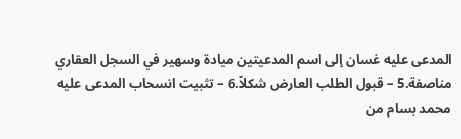المدعى عليه غسان إلى اسم المدعيتين ميادة وسهير في السجل العقاري مناصفة.5 – قبول الطلب العارض شكلاً.6 – تثبيت انسحاب المدعى عليه محمد بسام من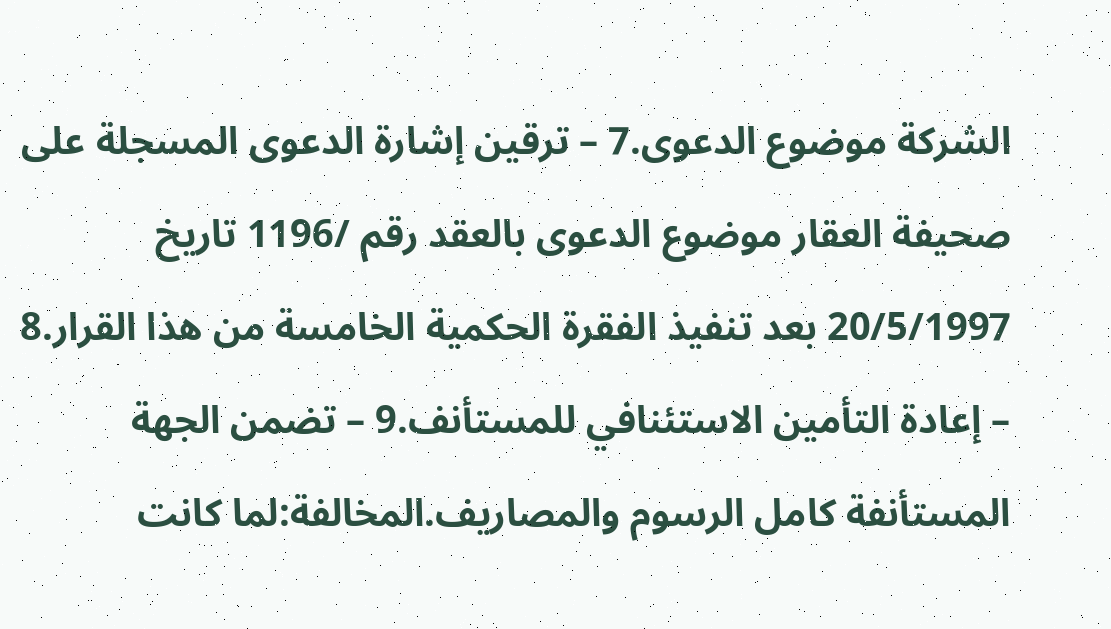الشركة موضوع الدعوى.7 – ترقين إشارة الدعوى المسجلة على صحيفة العقار موضوع الدعوى بالعقد رقم /1196 تاريخ 20/5/1997 بعد تنفيذ الفقرة الحكمية الخامسة من هذا القرار.8 – إعادة التأمين الاستئنافي للمستأنف.9 – تضمن الجهة المستأنفة كامل الرسوم والمصاريف.المخالفة:لما كانت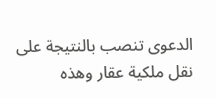الدعوى تنصب بالنتيجة على نقل ملكية عقار وهذه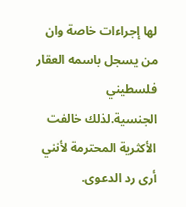لها إجراءات خاصة وان من يسجل باسمه العقار فلسطيني الجنسية.لذلك خالفت الأكثرية المحترمة لأنني أرى رد الدعوى.